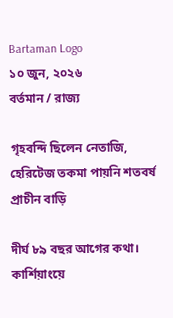Bartaman Logo
১০ জুন, ২০২৬
বর্তমান / রাজ্য

গৃহবন্দি ছিলেন নেতাজি, হেরিটেজ তকমা পায়নি শতবর্ষ প্রাচীন বাড়ি

দীর্ঘ ৮৯ বছর আগের কথা। কার্শিয়াংয়ে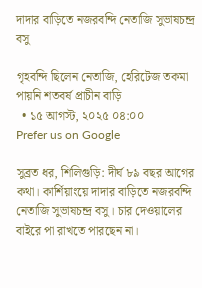দাদার বাড়িতে নজরবন্দি নেতাজি সুভাষচন্দ্র বসু

গৃহবন্দি ছিলেন নেতাজি, হেরিটেজ তকমা পায়নি শতবর্ষ প্রাচীন বাড়ি
  • ১৫ আগস্ট, ২০২৫ ০৪:০০
Prefer us on Google

সুব্রত ধর, শিলিগুড়ি: দীর্ঘ ৮৯ বছর আগের কথা। কার্শিয়াংয়ে দাদার বাড়িতে নজরবন্দি নেতাজি সুভাষচন্দ্র বসু। চার দেওয়ালের বাইরে পা রাখতে পারছেন না।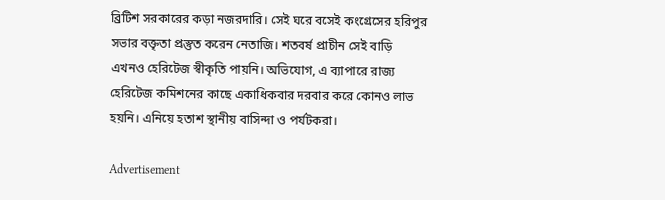ব্রিটিশ সরকারের কড়া নজরদারি। সেই ঘরে বসেই কংগ্রেসের হরিপুর সভার বক্তৃতা প্রস্তুত করেন নেতাজি। শতবর্ষ প্রাচীন সেই বাড়ি এখনও হেরিটেজ স্বীকৃতি পায়নি। অভিযোগ, এ ব্যাপারে রাজ্য হেরিটেজ কমিশনের কাছে একাধিকবার দরবার করে কোনও লাভ হয়নি। এনিয়ে হতাশ স্থানীয় বাসিন্দা ও পর্যটকরা।

Advertisement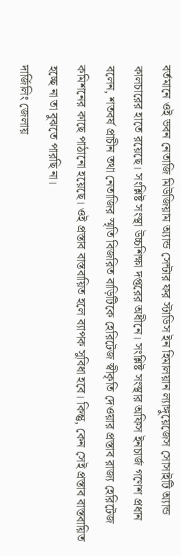বর্তমানে ওই ভবন নেতাজি মিউজিয়াম অ্যান্ড সেন্টার ফর স্টাডিস ইন হিমালয়ান ল্যাঙ্গুয়েজেস সোসাইটি অ্যান্ড কালচারের হাতে রয়েছে। সংশ্লিষ্ট সংস্থা উচ্চশিক্ষা দপ্তরের অধীনে। সংশ্লিষ্ট সংস্থার অফিস ইনচার্জ গণেশ প্রধান বলেন, শতবর্ষ প্রাচীন তথা নেতাজির স্মৃতি বিজরিত বাড়িটিকে হেরিটেজ স্বীকৃতি দেওয়ার প্রস্তাব রাজ্য হেরিটেজ কমিশনের কাছে পাঠানো হয়েছে। ওই প্রস্তাব বাস্তবায়িত হলে ব্যাপক সুবিধা হবে। কিন্তু, কেন সেই প্রস্তাব বাস্তবায়িত হচ্ছে না তা বুঝতে পারছি না।
দার্জিলিং জেলায়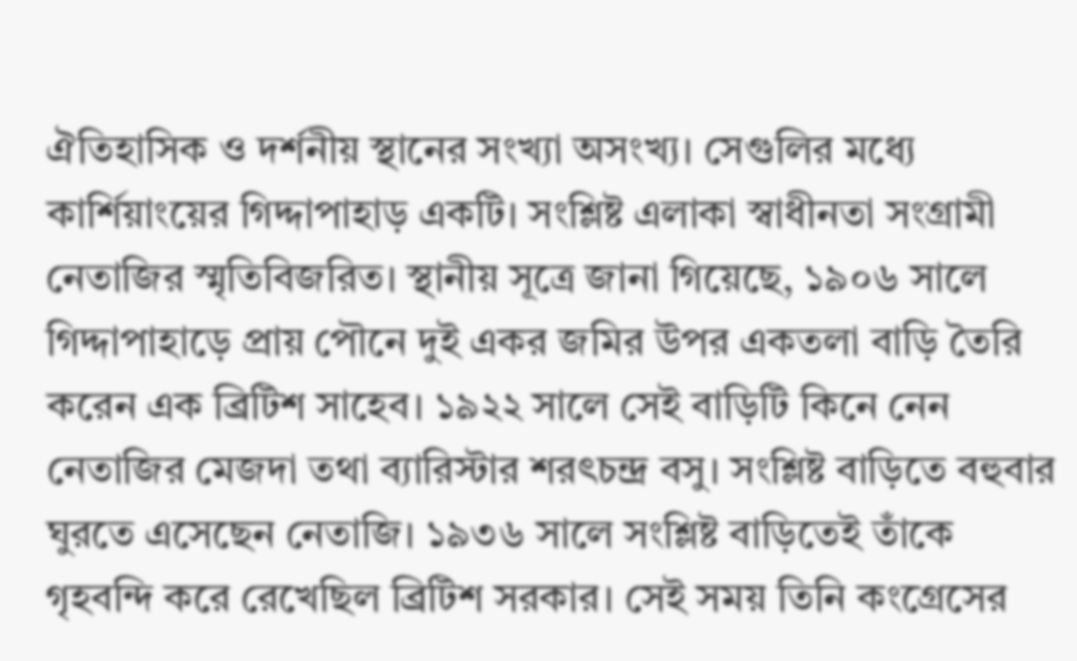ঐতিহাসিক ও দর্শনীয় স্থানের সংখ্যা অসংখ্য। সেগুলির মধ্যে কার্শিয়াংয়ের গিদ্দাপাহাড় একটি। সংশ্লিষ্ট এলাকা স্বাধীনতা সংগ্রামী নেতাজির স্মৃতিবিজরিত। স্থানীয় সূত্রে জানা গিয়েছে, ১৯০৬ সালে গিদ্দাপাহাড়ে প্রায় পৌনে দুই একর জমির উপর একতলা বাড়ি তৈরি করেন এক ব্রিটিশ সাহেব। ১৯২২ সালে সেই বাড়িটি কিনে নেন নেতাজির মেজদা তথা ব্যারিস্টার শরৎচন্দ্র বসু। সংশ্লিষ্ট বাড়িতে বহুবার ঘুরতে এসেছেন নেতাজি। ১৯৩৬ সালে সংশ্লিষ্ট বাড়িতেই তাঁকে গৃহবন্দি করে রেখেছিল ব্রিটিশ সরকার। সেই সময় তিনি কংগ্রেসের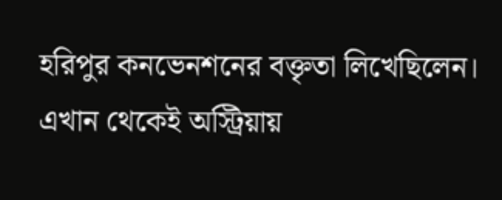হরিপুর কনভেনশনের বক্তৃতা লিখেছিলেন। এখান থেকেই অস্ট্রিয়ায়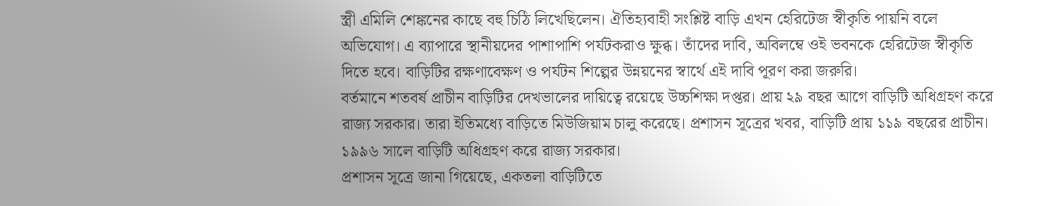স্ত্রী এমিলি শেঙ্কনের কাছে বহু চিঠি লিখেছিলেন। ঐতিহ্যবাহী সংশ্লিষ্ট বাড়ি এখন হেরিটেজ স্বীকৃতি পায়নি বলে অভিযোগ। এ ব্যাপারে স্থানীয়দের পাশাপাশি পর্যটকরাও ক্ষুব্ধ। তাঁদের দাবি, অবিলম্বে ওই ভবনকে হেরিটেজ স্বীকৃতি দিতে হবে। বাড়িটির রক্ষণাবেক্ষণ ও পর্যটন শিল্পের উন্নয়নের স্বার্থে এই দাবি পূরণ করা জরুরি।
বর্তমানে শতবর্ষ প্রাচীন বাড়িটির দেখভালের দায়িত্বে রয়েছে উচ্চশিক্ষা দপ্তর। প্রায় ২৯ বছর আগে বাড়িটি অধিগ্রহণ করে রাজ্য সরকার। তারা ইতিমধ্যে বাড়িতে মিউজিয়াম চালু করেছে। প্রশাসন সূত্রের খবর, বাড়িটি প্রায় ১১৯ বছরের প্রাচীন। ১৯৯৬ সালে বাড়িটি অধিগ্রহণ করে রাজ্য সরকার।
প্রশাসন সূত্রে জানা গিয়েছে, একতলা বাড়িটিতে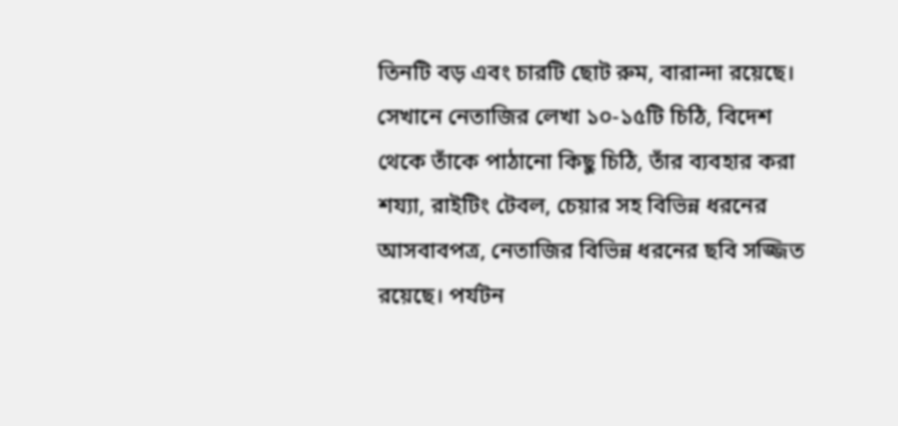তিনটি বড় এবং চারটি ছোট রুম, বারান্দা রয়েছে। সেখানে নেতাজির লেখা ১০-১৫টি চিঠি, বিদেশ থেকে তাঁকে পাঠানো কিছু চিঠি, তাঁর ব্যবহার করা শয্যা, রাইটিং টেবল, চেয়ার সহ বিভিন্ন ধরনের আসবাবপত্র, নেতাজির বিভিন্ন ধরনের ছবি সজ্জিত রয়েছে। পর্যটন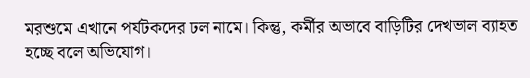মরশুমে এখানে পর্যটকদের ঢল নামে। কিন্তু, কর্মীর অভাবে বাড়িটির দেখভাল ব্যাহত হচ্ছে বলে অভিযোগ।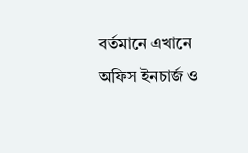বর্তমানে এখানে অফিস ইনচার্জ ও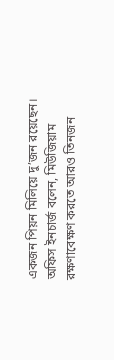একজন পিয়ন মিলিয়ে দু’জন রয়েছেন। অফিস ইনচার্জ বলেন, মিউজিয়াম রক্ষণাবেক্ষণ করতে আরও তিনজন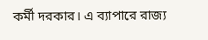কর্মী দরকার। এ ব্যাপারে রাজ্য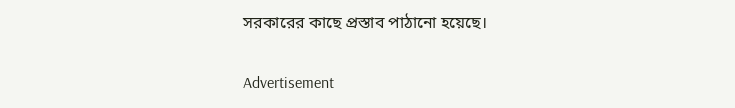সরকারের কাছে প্রস্তাব পাঠানো হয়েছে।

Advertisement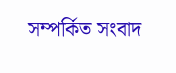সম্পর্কিত সংবাদ